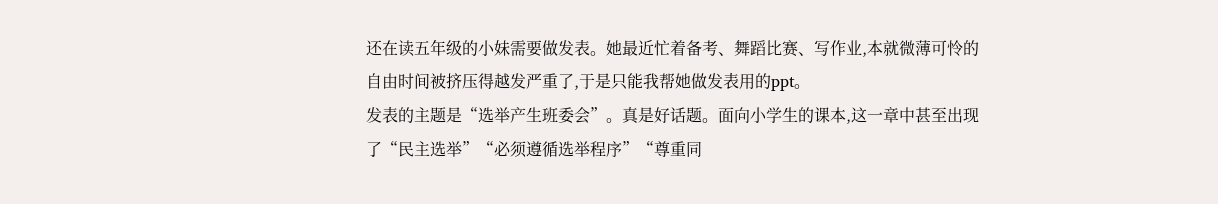还在读五年级的小妹需要做发表。她最近忙着备考、舞蹈比赛、写作业,本就微薄可怜的自由时间被挤压得越发严重了,于是只能我帮她做发表用的ppt。
发表的主题是“选举产生班委会”。真是好话题。面向小学生的课本,这一章中甚至出现了“民主选举”“必须遵循选举程序”“尊重同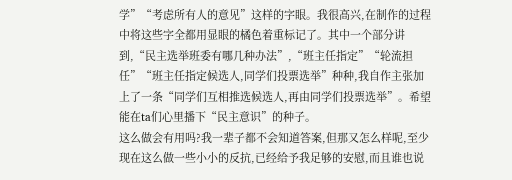学”“考虑所有人的意见”这样的字眼。我很高兴,在制作的过程中将这些字全都用显眼的橘色着重标记了。其中一个部分讲到,“民主选举班委有哪几种办法”,“班主任指定”“轮流担任”“班主任指定候选人,同学们投票选举”种种,我自作主张加上了一条“同学们互相推选候选人,再由同学们投票选举”。希望能在ta们心里播下“民主意识”的种子。
这么做会有用吗?我一辈子都不会知道答案,但那又怎么样呢,至少现在这么做一些小小的反抗,已经给予我足够的安慰,而且谁也说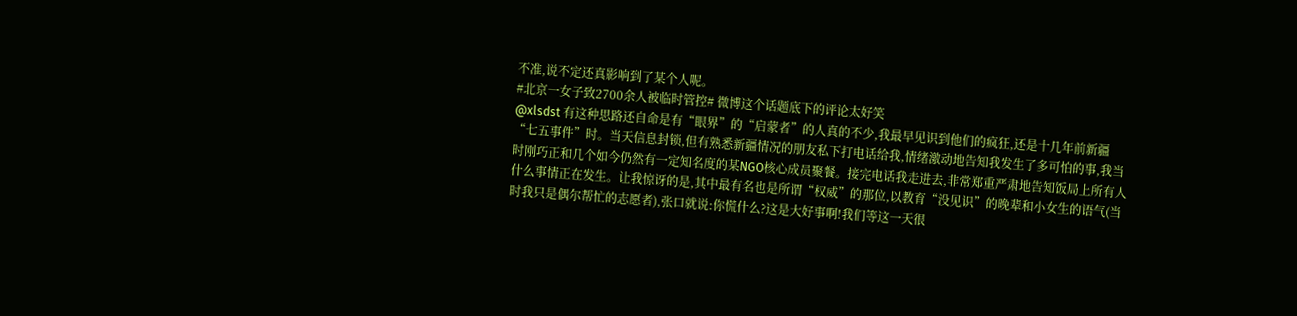不准,说不定还真影响到了某个人呢。
#北京一女子致2700余人被临时管控# 微博这个话题底下的评论太好笑
@xlsdst 有这种思路还自命是有“眼界”的“启蒙者”的人真的不少,我最早见识到他们的疯狂,还是十几年前新疆“七五事件”时。当天信息封锁,但有熟悉新疆情况的朋友私下打电话给我,情绪激动地告知我发生了多可怕的事,我当时刚巧正和几个如今仍然有一定知名度的某NGO核心成员聚餐。接完电话我走进去,非常郑重严肃地告知饭局上所有人什么事情正在发生。让我惊讶的是,其中最有名也是所谓“权威”的那位,以教育“没见识”的晚辈和小女生的语气(当时我只是偶尔帮忙的志愿者),张口就说:你慌什么?这是大好事啊!我们等这一天很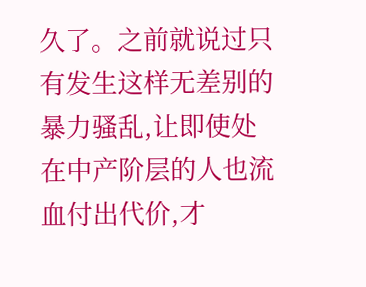久了。之前就说过只有发生这样无差别的暴力骚乱,让即使处在中产阶层的人也流血付出代价,才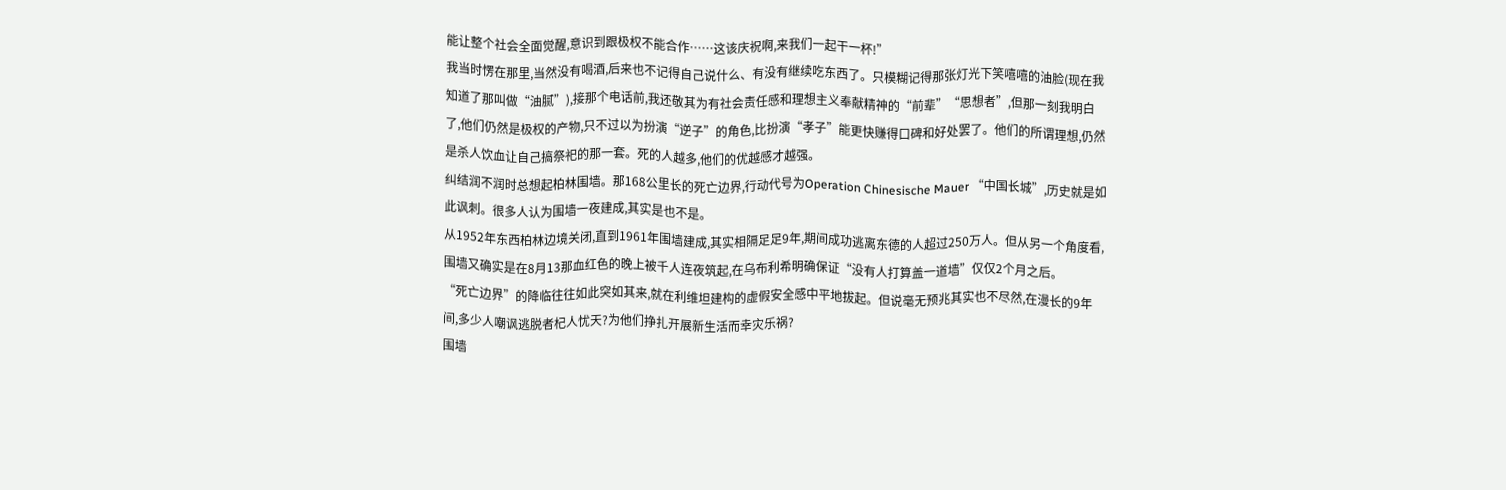能让整个社会全面觉醒,意识到跟极权不能合作……这该庆祝啊,来我们一起干一杯!”
我当时愣在那里,当然没有喝酒,后来也不记得自己说什么、有没有继续吃东西了。只模糊记得那张灯光下笑嘻嘻的油脸(现在我知道了那叫做“油腻”),接那个电话前,我还敬其为有社会责任感和理想主义奉献精神的“前辈”“思想者”,但那一刻我明白了,他们仍然是极权的产物,只不过以为扮演“逆子”的角色,比扮演“孝子”能更快赚得口碑和好处罢了。他们的所谓理想,仍然是杀人饮血让自己搞祭祀的那一套。死的人越多,他们的优越感才越强。
纠结润不润时总想起柏林围墙。那168公里长的死亡边界,行动代号为Operation Chinesische Mauer “中国长城”,历史就是如此讽刺。很多人认为围墙一夜建成,其实是也不是。
从1952年东西柏林边境关闭,直到1961年围墙建成,其实相隔足足9年,期间成功逃离东德的人超过250万人。但从另一个角度看,围墙又确实是在8月13那血红色的晚上被千人连夜筑起,在乌布利希明确保证“没有人打算盖一道墙”仅仅2个月之后。
“死亡边界”的降临往往如此突如其来,就在利维坦建构的虚假安全感中平地拔起。但说毫无预兆其实也不尽然,在漫长的9年间,多少人嘲讽逃脱者杞人忧天?为他们挣扎开展新生活而幸灾乐祸?
围墙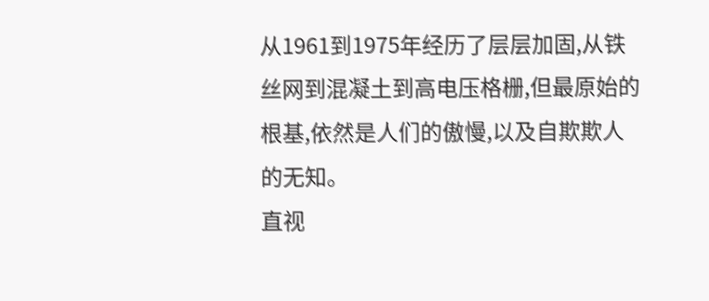从1961到1975年经历了层层加固,从铁丝网到混凝土到高电压格栅,但最原始的根基,依然是人们的傲慢,以及自欺欺人的无知。
直视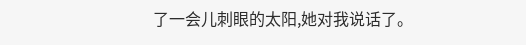了一会儿刺眼的太阳,她对我说话了。